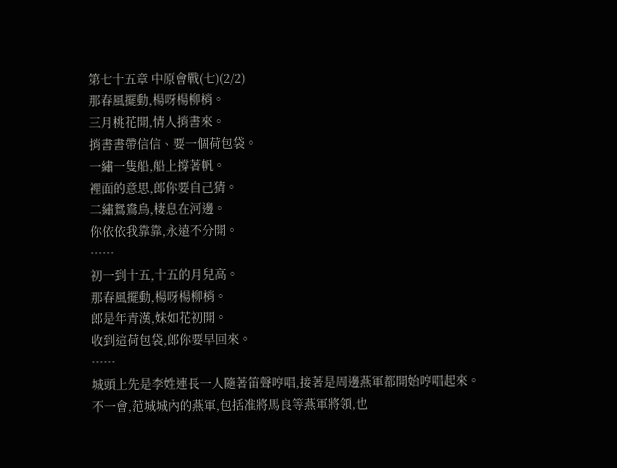第七十五章 中原會戰(七)(2/2)
那春風擺動,楊呀楊柳梢。
三月桃花開,情人捎書來。
捎書書帶信信、要一個荷包袋。
一繡一隻船,船上撐著帆。
裡面的意思,郎你要自己猜。
二繡鴛鴦鳥,棲息在河邊。
你依依我靠靠,永遠不分開。
……
初一到十五,十五的月兒高。
那春風擺動,楊呀楊柳梢。
郎是年青漢,妹如花初開。
收到這荷包袋,郎你要早回來。
……
城頭上先是李姓連長一人隨著笛聲哼唱,接著是周邊燕軍都開始哼唱起來。
不一會,范城城內的燕軍,包括准將馬良等燕軍將領,也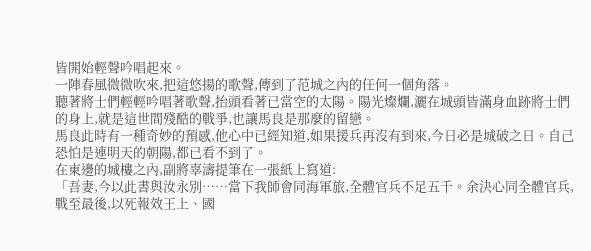皆開始輕聲吟唱起來。
一陣春風微微吹來,把這悠揚的歌聲,傳到了范城之內的任何一個角落。
聽著將士們輕輕吟唱著歌聲,抬頭看著已當空的太陽。陽光燦爛,灑在城頭皆滿身血跡將士們的身上,就是這世間殘酷的戰爭,也讓馬良是那麼的留戀。
馬良此時有一種奇妙的預感,他心中已經知道,如果援兵再沒有到來,今日必是城破之日。自己恐怕是連明天的朝陽,都已看不到了。
在東邊的城樓之內,副將辜濤提筆在一張紙上寫道:
「吾妻,今以此書與汝永別……當下我師會同海軍旅,全體官兵不足五千。余決心同全體官兵,戰至最後,以死報效王上、國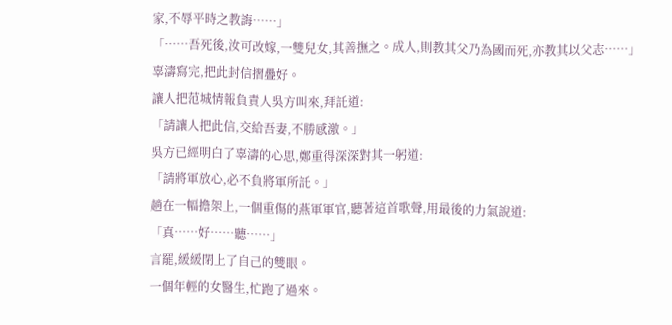家,不辱平時之教誨……」
「……吾死後,汝可改嫁,一雙兒女,其善撫之。成人,則教其父乃為國而死,亦教其以父志……」
辜濤寫完,把此封信摺疊好。
讓人把范城情報負責人吳方叫來,拜託道:
「請讓人把此信,交給吾妻,不勝感激。」
吳方已經明白了辜濤的心思,鄭重得深深對其一躬道:
「請將軍放心,必不負將軍所託。」
趟在一幅擔架上,一個重傷的燕軍軍官,聽著這首歌聲,用最後的力氣說道:
「真……好……聽……」
言罷,緩緩閉上了自己的雙眼。
一個年輕的女醫生,忙跑了過來。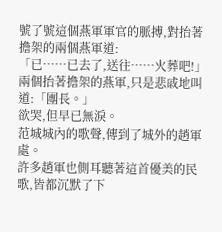號了號這個燕軍軍官的脈搏,對抬著擔架的兩個燕軍道:
「已……已去了,送往……火葬吧!」
兩個抬著擔架的燕軍,只是悲戚地叫道:「團長。」
欲哭,但早已無淚。
范城城內的歌聲,傳到了城外的趙軍處。
許多趙軍也側耳聽著這首優美的民歌,皆都沉默了下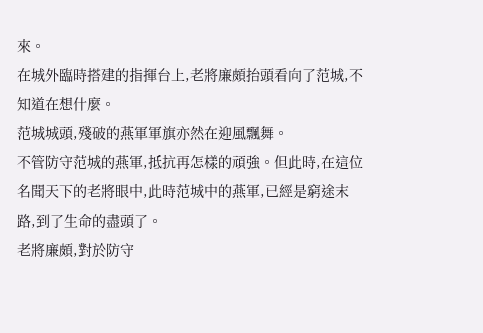來。
在城外臨時搭建的指揮台上,老將廉頗抬頭看向了范城,不知道在想什麼。
范城城頭,殘破的燕軍軍旗亦然在迎風飄舞。
不管防守范城的燕軍,抵抗再怎樣的頑強。但此時,在這位名聞天下的老將眼中,此時范城中的燕軍,已經是窮途末路,到了生命的盡頭了。
老將廉頗,對於防守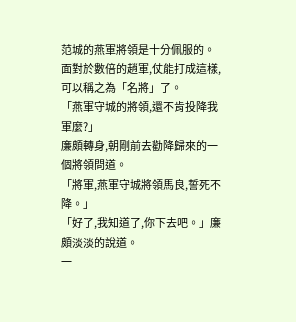范城的燕軍將領是十分佩服的。面對於數倍的趙軍,仗能打成這樣,可以稱之為「名將」了。
「燕軍守城的將領,還不肯投降我軍麼?」
廉頗轉身,朝剛前去勸降歸來的一個將領問道。
「將軍,燕軍守城將領馬良,誓死不降。」
「好了,我知道了,你下去吧。」廉頗淡淡的說道。
一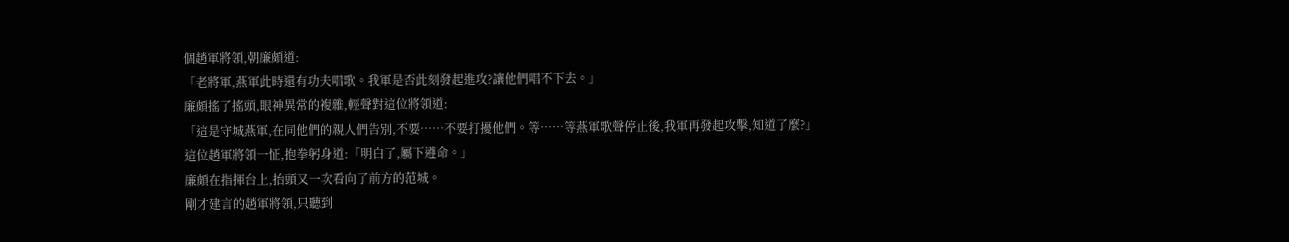個趙軍將領,朝廉頗道:
「老將軍,燕軍此時還有功夫唱歌。我軍是否此刻發起進攻?讓他們唱不下去。」
廉頗搖了搖頭,眼神異常的複雜,輕聲對這位將領道:
「這是守城燕軍,在同他們的親人們告別,不要……不要打擾他們。等……等燕軍歌聲停止後,我軍再發起攻擊,知道了麼?」
這位趙軍將領一怔,抱拳躬身道:「明白了,屬下遵命。」
廉頗在指揮台上,抬頭又一次看向了前方的范城。
剛才建言的趙軍將領,只聽到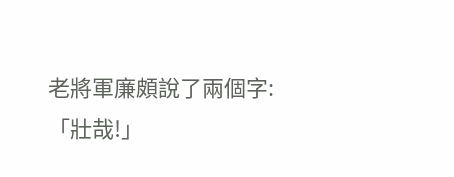老將軍廉頗說了兩個字:「壯哉!」